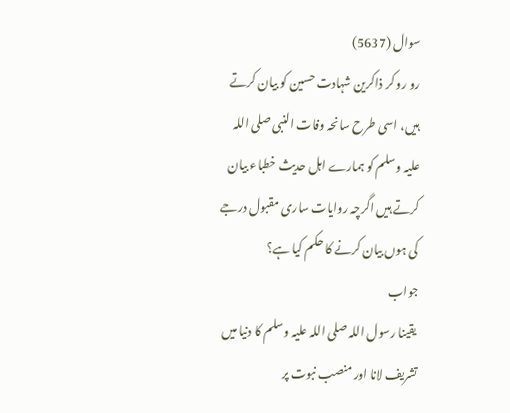سوال (5637)
رو رو کر ذاکرین شہادت حسین کو بیان کرتے ہیں، اسی طرح سانحہ وفات النبی صلی اللہ علیہ وسلم کو ہمارے اہل حدیث خطباء بیان کرتے ہیں اگرچہ روایات ساری مقبول درجے کی ہوں بیان کرنے کا حکم کیا ہے؟
جواب
یقینا رسول اللہ صلی اللہ علیہ وسلم کا دنیا میں تشریف لانا اور منصب نبوت پر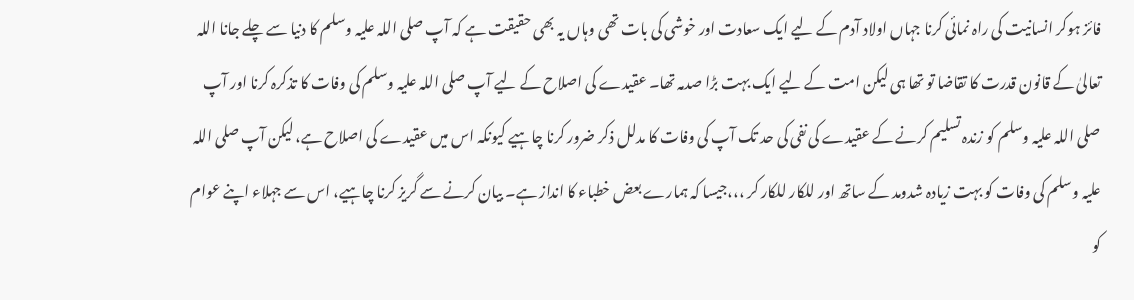فائز ہوکر انسانیت کی راہ نمائی کرنا جہاں اولاد آدم کے لیے ایک سعادت اور خوشی کی بات تھی وہاں یہ بھی حقیقت ہے کہ آپ صلی اللہ علیہ وسلم کا دنیا سے چلے جانا اللہ تعالیٰ کے قانون قدرت کا تقاضا تو تھا ہی لیکن امت کے لیے ایک بہت بڑا صدمہ تھا۔ عقیدے کی اصلاح کے لیے آپ صلی اللہ علیہ وسلم کی وفات کا تذکرہ کرنا اور آپ صلی اللہ علیہ وسلم کو زندہ تسلیم کرنے کے عقیدے کی نفی کی حد تک آپ کی وفات کا مدلل ذکر ضرور کرنا چاہیے کیونکہ اس میں عقیدے کی اصلاح ہے، لیکن آپ صلی اللہ علیہ وسلم کی وفات کو بہت زیادہ شدومد کے ساتھ اور للکار للکار کر ،،،جیسا کہ ہمارے بعض خطباء کا انداز ہے۔ بیان کرنے سے گریز کرنا چاہیے، اس سے جہلاء اپنے عوام کو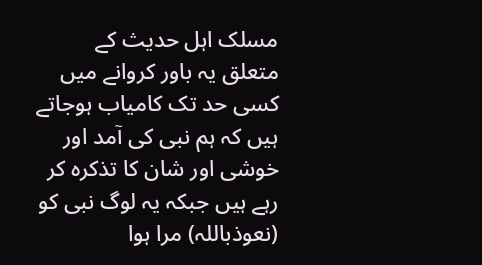مسلک اہل حدیث کے متعلق یہ باور کروانے میں کسی حد تک کامیاب ہوجاتے ہیں کہ ہم نبی کی آمد اور خوشی اور شان کا تذکرہ کر رہے ہیں جبکہ یہ لوگ نبی کو (نعوذباللہ) مرا ہوا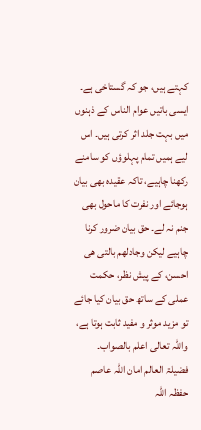کہتے ہیں، جو کہ گستاخی ہے۔ ایسی باتیں عوام الناس کے ذہنوں میں بہت جلد اثر کرتی ہیں۔ اس لیے ہمیں تمام پہلوؤں کو سامنے رکھنا چاہیے، تاکہ عقیدہ بھی بیان ہوجائے اور نفرت کا ماحول بھی جنم نہ لے۔ حق بیان ضرور کرنا چاہیے لیکن وجادلهم بالتی هی احسن، کے پیش نظر، حکمت عملی کے ساتھ حق بیان کیا جائے تو مزید موثر و مفید ثابت ہوتا ہے،
واللہ تعالی اعلم بالصواب۔
فضیلۃ العالم امان اللہ عاصم حفظہ اللہ